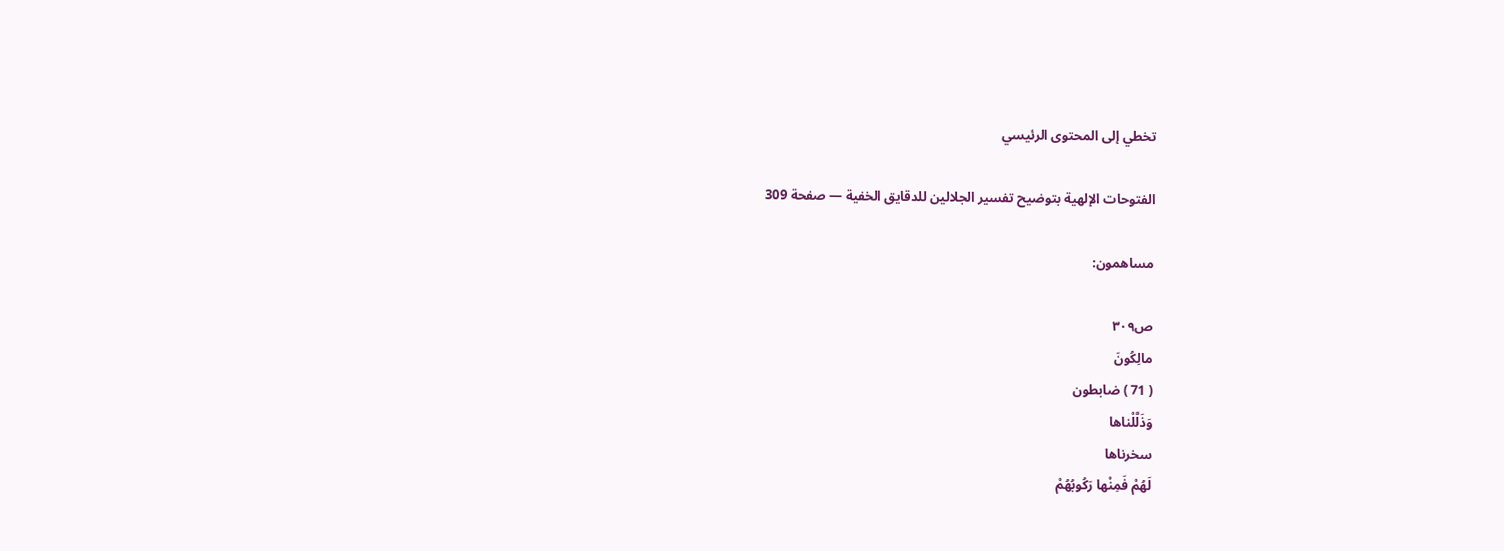تخطي إلى المحتوى الرئيسي

الفتوحات الإلهية بتوضيح تفسير الجلالين للدقايق الخفية — صفحة 309

مساهمون:

ص٣٠٩
مالِكُونَ
( 71 ) ضابطون
وَذَلَّلْناها
سخرناها
لَهُمْ فَمِنْها رَكُوبُهُمْ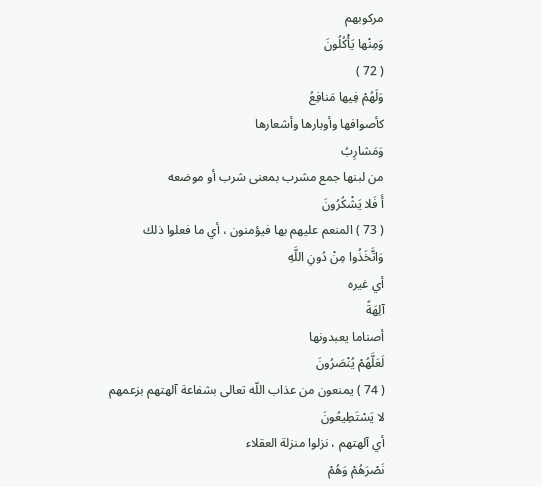مركوبهم
وَمِنْها يَأْكُلُونَ
( 72 )
وَلَهُمْ فِيها مَنافِعُ
كأصوافها وأوبارها وأشعارها
وَمَشارِبُ
من لبنها جمع مشرب بمعنى شرب أو موضعه
أَ فَلا يَشْكُرُونَ
( 73 ) المنعم عليهم بها فيؤمنون ، أي ما فعلوا ذلك
وَاتَّخَذُوا مِنْ دُونِ اللَّهِ
أي غيره
آلِهَةً
أصناما يعبدونها
لَعَلَّهُمْ يُنْصَرُونَ
( 74 ) يمنعون من عذاب اللّه تعالى بشفاعة آلهتهم بزعمهم
لا يَسْتَطِيعُونَ
أي آلهتهم ، نزلوا منزلة العقلاء
نَصْرَهُمْ وَهُمْ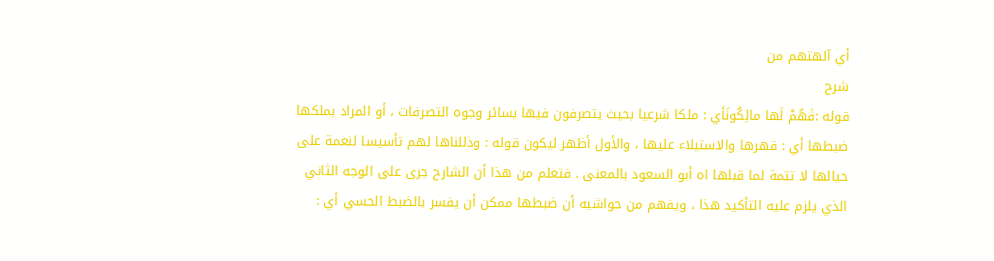أي آلهتهم من
شرح
قوله :فَهُمْ لَها مالِكُونَأي : ملكا شرعيا بحيث يتصرفون فيها بسائر وجوه التصرفات ، أو المراد بملكها ضبطها أي : قهرها والاستيلاء عليها ، والأول أظهر ليكون قوله : وذللناها لهم تأسيسا لنعمة على حيالها لا تتمة لما قبلها اه أبو السعود بالمعنى . فتعلم من هذا أن الشارح جرى على الوجه الثاني الذي يلزم عليه التأكيد هذا ، ويفهم من حواشيه أن ضبطها ممكن أن يفسر بالضبط الحسي أي :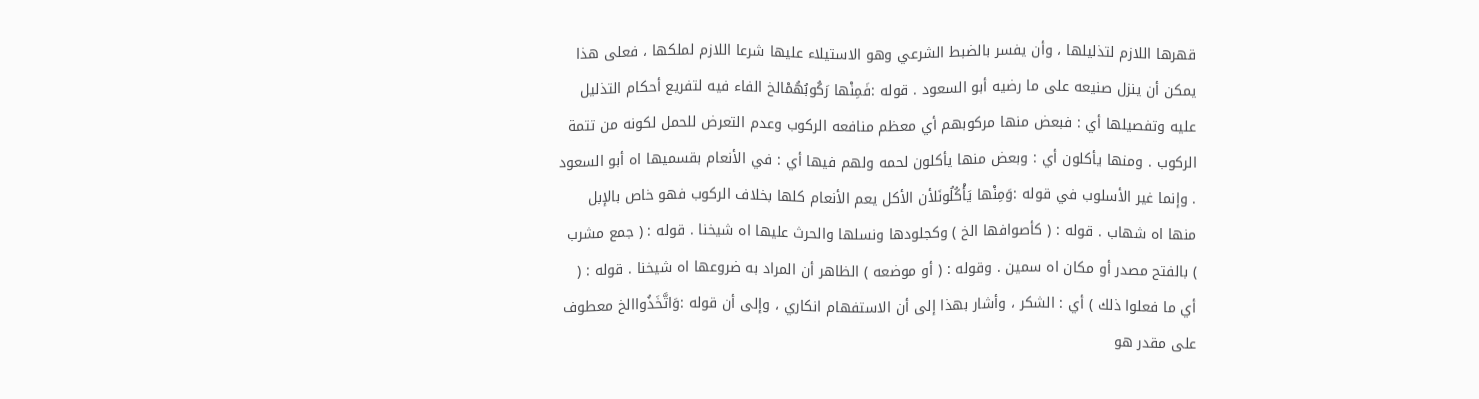قهرها اللازم لتذليلها ، وأن يفسر بالضبط الشرعي وهو الاستيلاء عليها شرعا اللازم لملكها ، فعلى هذا يمكن أن ينزل صنيعه على ما رضيه أبو السعود . قوله :فَمِنْها رَكُوبُهُمْالخ الفاء فيه لتفريع أحكام التذليل عليه وتفصيلها أي : فبعض منها مركوبهم أي معظم منافعه الركوب وعدم التعرض للحمل لكونه من تتمة الركوب . ومنها يأكلون أي : وبعض منها يأكلون لحمه ولهم فيها أي : في الأنعام بقسميها اه أبو السعود . وإنما غير الأسلوب في قوله :وَمِنْها يَأْكُلُونَلأن الأكل يعم الأنعام كلها بخلاف الركوب فهو خاص بالإبل منها اه شهاب . قوله : ( كأصوافها الخ ) وكجلودها ونسلها والحرث عليها اه شيخنا . قوله : ( جمع مشرب ) بالفتح مصدر أو مكان اه سمين . وقوله : ( أو موضعه ) الظاهر أن المراد به ضروعها اه شيخنا . قوله : ( أي ما فعلوا ذلك ) أي : الشكر ، وأشار بهذا إلى أن الاستفهام انكاري ، وإلى أن قوله :وَاتَّخَذُواالخ معطوف على مقدر هو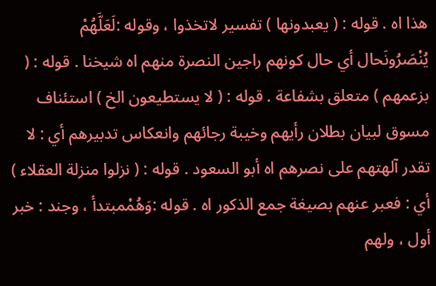هذا اه . قوله : ( يعبدونها ) تفسير لاتخذوا ، وقوله :لَعَلَّهُمْ يُنْصَرُونَحال أي حال كونهم راجين النصرة منهم اه شيخنا . قوله : ( بزعمهم ) متعلق بشفاعة . قوله : ( لا يستطيعون الخ ) استئناف مسوق لبيان بطلان رأيهم وخيبة رجائهم وانعكاس تدبيرهم أي : لا تقدر آلهتهم على نصرهم اه أبو السعود . قوله : ( نزلوا منزلة العقلاء ) أي : فعبر عنهم بصيغة جمع الذكور اه . قوله :وَهُمْمبتدأ ، وجند : خبر أول ، ولهم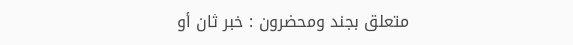متعلق بجند ومحضرون : خبر ثان أو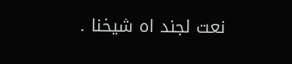نعت لجند اه شيخنا .